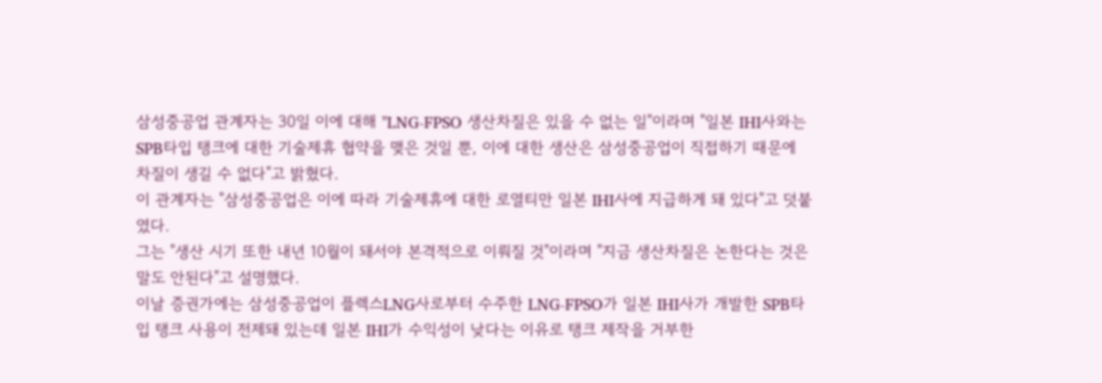삼성중공업 관계자는 30일 이에 대해 "LNG-FPSO 생산차질은 있을 수 없는 일"이라며 "일본 IHI사와는 SPB타입 탱크에 대한 기술제휴 협약을 맺은 것일 뿐, 이에 대한 생산은 삼성중공업이 직접하기 때문에 차질이 생길 수 없다"고 밝혔다.
이 관계자는 "삼성중공업은 이에 따라 기술제휴에 대한 로열티만 일본 IHI사에 지급하게 돼 있다"고 덧붙였다.
그는 "생산 시기 또한 내년 10월이 돼서야 본격적으로 이뤄질 것"이라며 "지금 생산차질은 논한다는 것은 말도 안된다"고 설명했다.
이날 증권가에는 삼성중공업이 플렉스LNG사로부터 수주한 LNG-FPSO가 일본 IHI사가 개발한 SPB타입 탱크 사용이 전제돼 있는데 일본 IHI가 수익성이 낮다는 이유로 탱크 제작을 거부한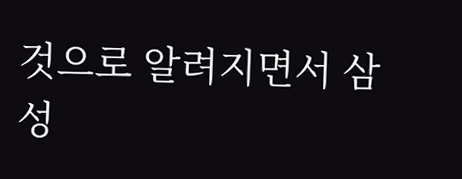것으로 알려지면서 삼성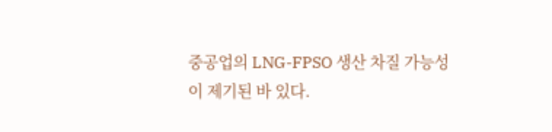중공업의 LNG-FPSO 생산 차질 가능성이 제기된 바 있다.